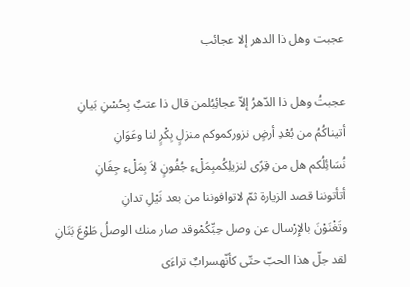عجبت وهل ذا الدهر إلا عجائب

عجبتُ وهل ذا الدّهرُ إلاّ عجائِبُلمن قال ذا عتبٌ بِحُسْنِ بَيانِ
أتيناكُمُ من بُعْدِ أرضٍ نزوركموكم منزلٍ بِكْرٍ لنا وعَوَانِ
نُسَائِلُكم هل من قِرًى لنزيلِكُمبِمَلْءِ جُفُونٍ لاَ بِمَلْءِ جِفَانِ
أتأتوننا قصد الزيارة ثمّ لاتوافوننا من بعد نَيْلِ تدانِ
وتَغْنَوْنَ بالإِرْسال عن وصل حِبِّكُمْوقد صار منك الوصلُ طَوْعَ بَنَانِ
لقد جلّ هذا الحبّ حتّى كأنّهسرابٌ تراءَى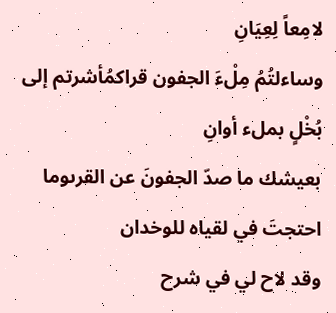لامِعاً لِعِيَانِ
وساءلتُمُ مِلْءَ الجفون قراكمُأشرتم إلى بُخْلٍ بملء أوانِ
بعيشك ما صدّ الجفونَ عن القرىوما احتجتَ في لقياه للوخدان
وقد لاح لي في شرح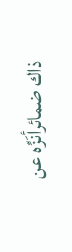ذاك ضمائرأنَزِّه عن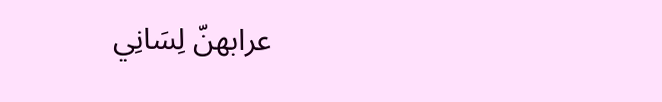عرابهنّ لِسَانِي